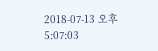2018-07-13 오후 5:07:03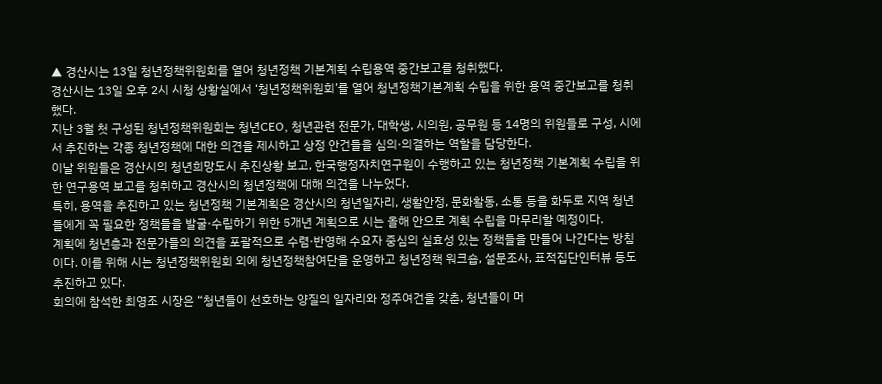▲ 경산시는 13일 청년정책위원회를 열어 청년정책 기본계획 수립용역 중간보고를 청취했다.
경산시는 13일 오후 2시 시청 상황실에서 ‘청년정책위원회’를 열어 청년정책기본계획 수립을 위한 용역 중간보고를 청취했다.
지난 3월 첫 구성된 청년정책위원회는 청년CEO, 청년관련 전문가, 대학생, 시의원, 공무원 등 14명의 위원들로 구성, 시에서 추진하는 각종 청년정책에 대한 의견을 제시하고 상정 안건들을 심의·의결하는 역할을 담당한다.
이날 위원들은 경산시의 청년희망도시 추진상황 보고, 한국행정자치연구원이 수행하고 있는 청년정책 기본계획 수립을 위한 연구용역 보고를 청취하고 경산시의 청년정책에 대해 의견을 나누었다.
특히, 용역을 추진하고 있는 청년정책 기본계획은 경산시의 청년일자리, 생활안정, 문화활동, 소통 등을 화두로 지역 청년들에게 꼭 필요한 정책들을 발굴·수립하기 위한 5개년 계획으로 시는 올해 안으로 계획 수립을 마무리할 예정이다.
계획에 청년층과 전문가들의 의견을 포괄적으로 수렴·반영해 수요자 중심의 실효성 있는 정책들을 만들어 나간다는 방침이다. 이를 위해 시는 청년정책위원회 외에 청년정책참여단을 운영하고 청년정책 워크숍, 설문조사, 표적집단인터뷰 등도 추진하고 있다.
회의에 참석한 최영조 시장은 “청년들이 선호하는 양질의 일자리와 정주여건을 갖춘, 청년들이 머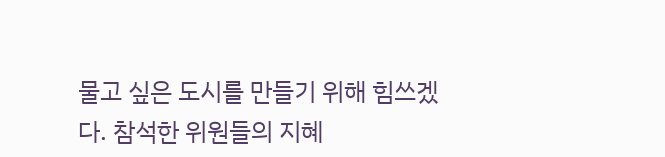물고 싶은 도시를 만들기 위해 힘쓰겠다. 참석한 위원들의 지혜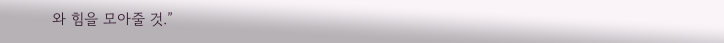와 힘을 모아줄 것.”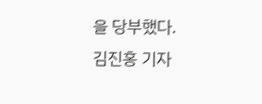을 당부했다.
김진홍 기자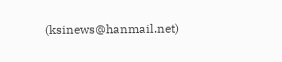(ksinews@hanmail.net)